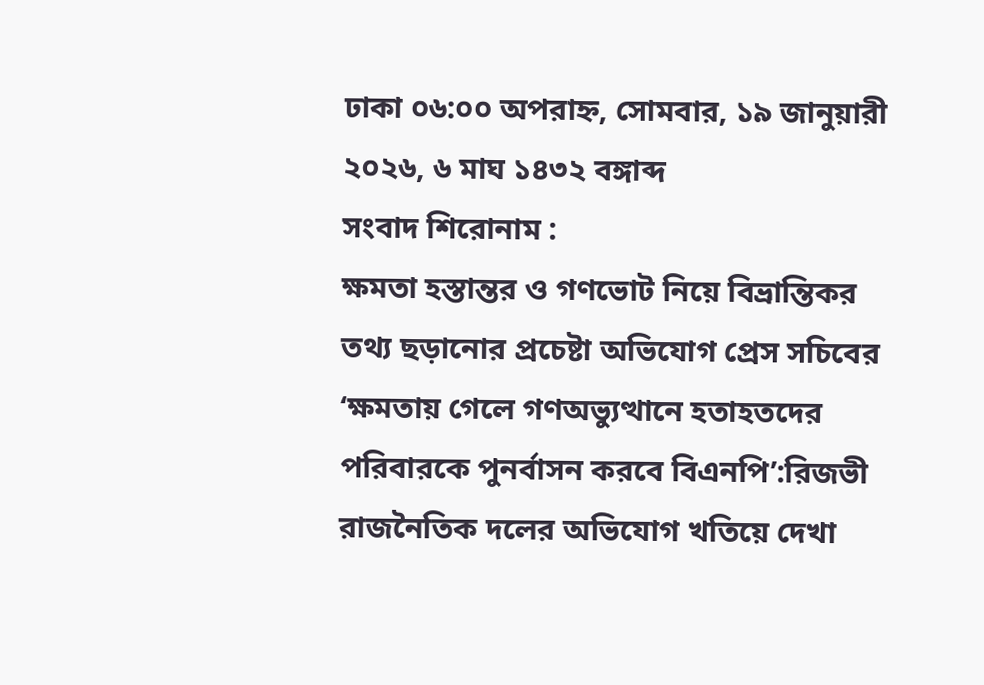ঢাকা ০৬:০০ অপরাহ্ন, সোমবার, ১৯ জানুয়ারী ২০২৬, ৬ মাঘ ১৪৩২ বঙ্গাব্দ
সংবাদ শিরোনাম :
ক্ষমতা হস্তান্তর ও গণভোট নিয়ে বিভ্রান্তিকর তথ্য ছড়ানোর প্রচেষ্টা অভিযোগ প্রেস সচিবের ‘ক্ষমতায় গেলে গণঅভ্যুত্থানে হতাহতদের পরিবারকে পুনর্বাসন করবে বিএনপি’:রিজভী রাজনৈতিক দলের অভিযোগ খতিয়ে দেখা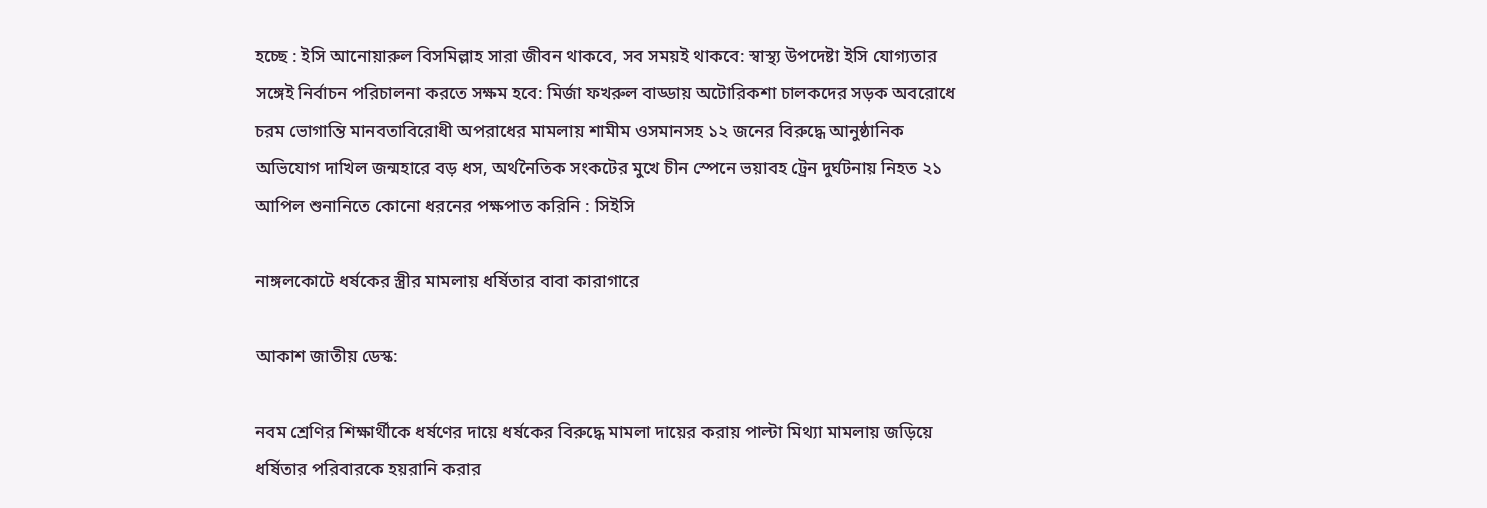হচ্ছে : ইসি আনোয়ারুল বিসমিল্লাহ সারা জীবন থাকবে, সব সময়ই থাকবে: স্বাস্থ্য উপদেষ্টা ইসি যোগ্যতার সঙ্গেই নির্বাচন পরিচালনা করতে সক্ষম হবে: মির্জা ফখরুল বাড্ডায় অটোরিকশা চালকদের সড়ক অবরোধে চরম ভোগান্তি মানবতাবিরোধী অপরাধের মামলায় শামীম ওসমানসহ ১২ জনের বিরুদ্ধে আনুষ্ঠানিক অভিযোগ দাখিল জন্মহারে বড় ধস, অর্থনৈতিক সংকটের মুখে চীন স্পেনে ভয়াবহ ট্রেন দুর্ঘটনায় নিহত ২১ আপিল শুনানিতে কোনো ধরনের পক্ষপাত করিনি : সিইসি

নাঙ্গলকোটে ধর্ষকের স্ত্রীর মামলায় ধর্ষিতার বাবা কারাগারে

আকাশ জাতীয় ডেস্ক:

নবম শ্রেণির শিক্ষার্থীকে ধর্ষণের দায়ে ধর্ষকের বিরুদ্ধে মামলা দায়ের করায় পাল্টা মিথ্যা মামলায় জড়িয়ে ধর্ষিতার পরিবারকে হয়রানি করার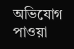অভিযোগ পাওয়া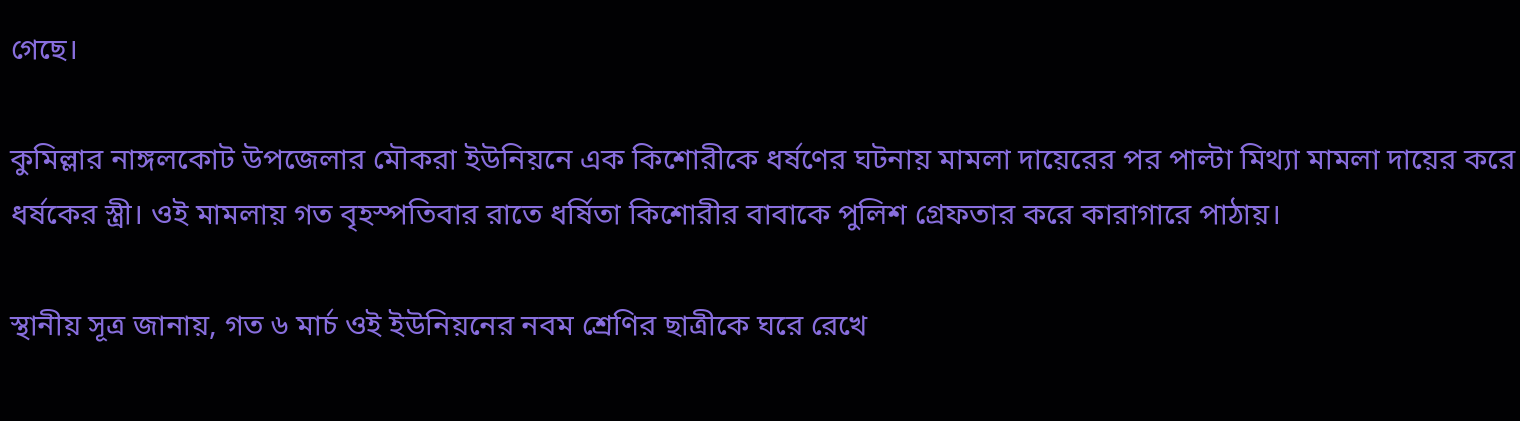গেছে।

কুমিল্লার নাঙ্গলকোট উপজেলার মৌকরা ইউনিয়নে এক কিশোরীকে ধর্ষণের ঘটনায় মামলা দায়েরের পর পাল্টা মিথ্যা মামলা দায়ের করে ধর্ষকের স্ত্রী। ওই মামলায় গত বৃহস্পতিবার রাতে ধর্ষিতা কিশোরীর বাবাকে পুলিশ গ্রেফতার করে কারাগারে পাঠায়।

স্থানীয় সূত্র জানায়, গত ৬ মার্চ ওই ইউনিয়নের নবম শ্রেণির ছাত্রীকে ঘরে রেখে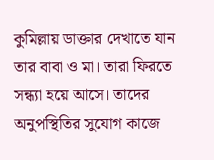কুমিল্লায় ডাক্তার দেখাতে যান তার বাবা ও মা। তারা ফিরতে সন্ধ্যা হয়ে আসে। তাদের অনুপস্থিতির সুযোগ কাজে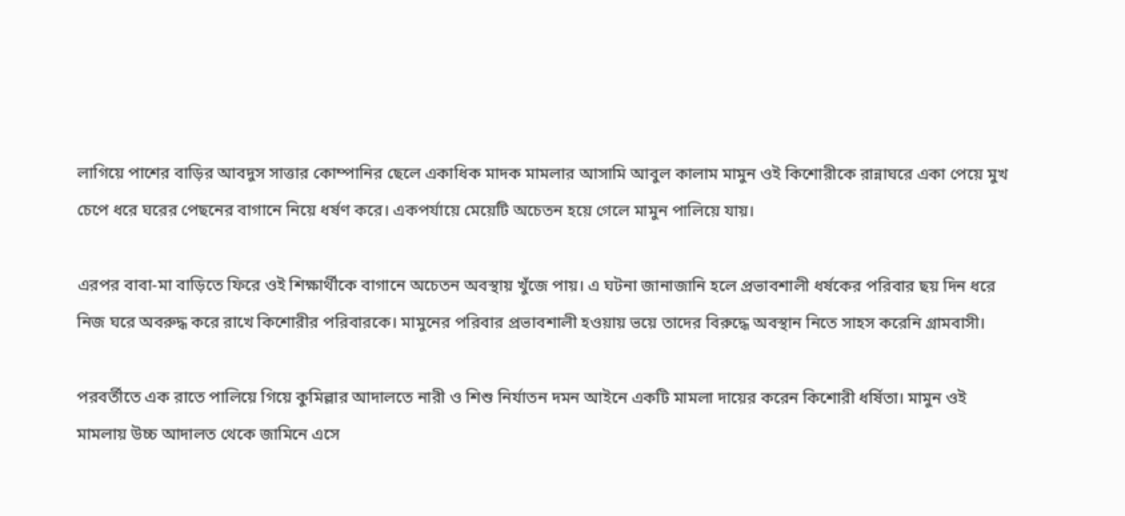লাগিয়ে পাশের বাড়ির আবদুস সাত্তার কোম্পানির ছেলে একাধিক মাদক মামলার আসামি আবুল কালাম মামুন ওই কিশোরীকে রান্নাঘরে একা পেয়ে মুখ চেপে ধরে ঘরের পেছনের বাগানে নিয়ে ধর্ষণ করে। একপর্যায়ে মেয়েটি অচেতন হয়ে গেলে মামুন পালিয়ে যায়।

এরপর বাবা-মা বাড়িতে ফিরে ওই শিক্ষার্থীকে বাগানে অচেতন অবস্থায় খুঁজে পায়। এ ঘটনা জানাজানি হলে প্রভাবশালী ধর্ষকের পরিবার ছয় দিন ধরে নিজ ঘরে অবরুদ্ধ করে রাখে কিশোরীর পরিবারকে। মামুনের পরিবার প্রভাবশালী হওয়ায় ভয়ে তাদের বিরুদ্ধে অবস্থান নিতে সাহস করেনি গ্রামবাসী।

পরবর্তীতে এক রাতে পালিয়ে গিয়ে কুমিল্লার আদালতে নারী ও শিশু নির্যাতন দমন আইনে একটি মামলা দায়ের করেন কিশোরী ধর্ষিতা। মামুন ওই মামলায় উচ্চ আদালত থেকে জামিনে এসে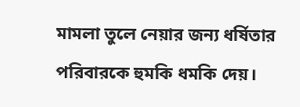মামলা তুলে নেয়ার জন্য ধর্ষিতার পরিবারকে হুমকি ধমকি দেয়।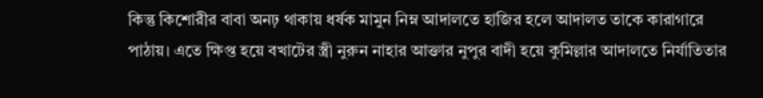কিন্তু কিশোরীর বাবা অনঢ় থাকায় ধর্ষক মামুন নিম্ন আদালতে হাজির হলে আদালত তাকে কারাগারে পাঠায়। এতে ক্ষিপ্ত হয়ে বখাটের স্ত্রী নুরুন নাহার আক্তার নুপুর বাদী হয়ে কুমিল্লার আদালতে নির্যাতিতার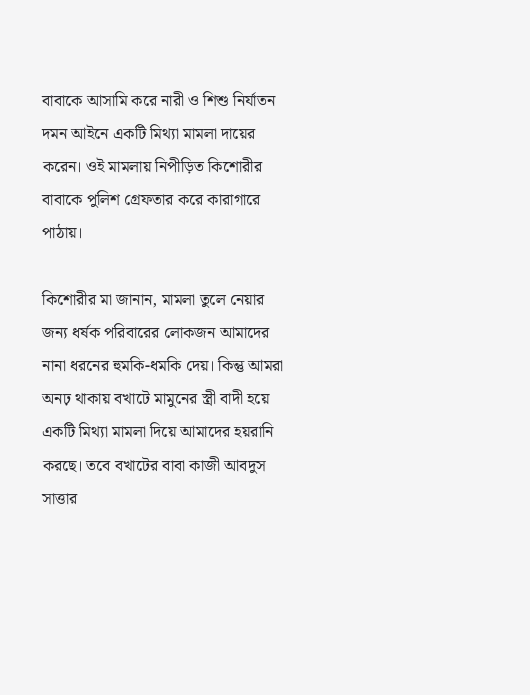বাবাকে আসামি করে নারী ও শিশু নির্যাতন দমন আইনে একটি মিথ্যা মামলা দায়ের করেন। ওই মামলায় নিপীড়িত কিশোরীর বাবাকে পুলিশ গ্রেফতার করে কারাগারে পাঠায়।

কিশোরীর মা জানান, মামলা তুলে নেয়ার জন্য ধর্ষক পরিবারের লোকজন আমাদের নানা ধরনের হুমকি-ধমকি দেয়। কিন্তু আমরা অনঢ় থাকায় বখাটে মামুনের স্ত্রী বাদী হয়ে একটি মিথ্যা মামলা দিয়ে আমাদের হয়রানি করছে। তবে বখাটের বাবা কাজী আবদুস সাত্তার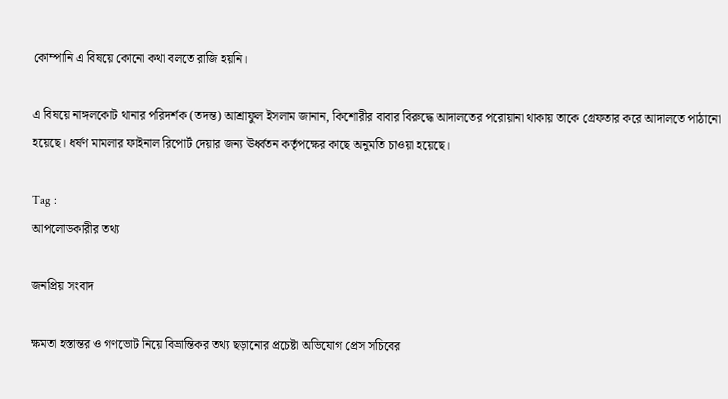কোম্পানি এ বিষয়ে কোনো কথা বলতে রাজি হয়নি।

এ বিষয়ে নাঙ্গলকোট থানার পরিদর্শক (তদন্ত) আশ্রাফুল ইসলাম জানান, কিশোরীর বাবার বিরুদ্ধে আদালতের পরোয়ানা থাকায় তাকে গ্রেফতার করে আদালতে পাঠানো হয়েছে। ধর্ষণ মামলার ফাইনাল রিপোর্ট দেয়ার জন্য ঊর্ধ্বতন কর্তৃপক্ষের কাছে অনুমতি চাওয়া হয়েছে।

Tag :
আপলোডকারীর তথ্য

জনপ্রিয় সংবাদ

ক্ষমতা হস্তান্তর ও গণভোট নিয়ে বিভ্রান্তিকর তথ্য ছড়ানোর প্রচেষ্টা অভিযোগ প্রেস সচিবের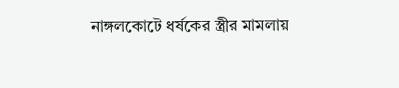নাঙ্গলকোটে ধর্ষকের স্ত্রীর মামলায়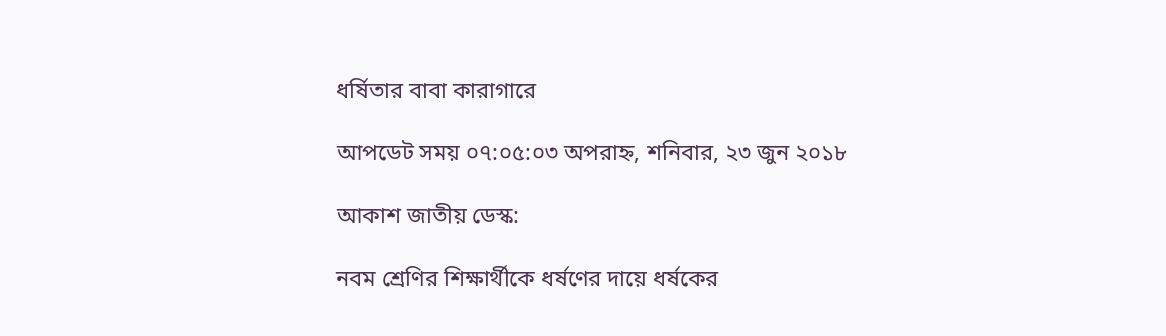ধর্ষিতার বাবা কারাগারে

আপডেট সময় ০৭:০৫:০৩ অপরাহ্ন, শনিবার, ২৩ জুন ২০১৮

আকাশ জাতীয় ডেস্ক:

নবম শ্রেণির শিক্ষার্থীকে ধর্ষণের দায়ে ধর্ষকের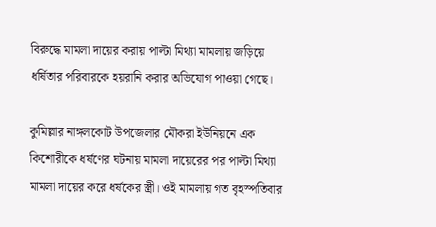বিরুদ্ধে মামলা দায়ের করায় পাল্টা মিথ্যা মামলায় জড়িয়ে ধর্ষিতার পরিবারকে হয়রানি করার অভিযোগ পাওয়া গেছে।

কুমিল্লার নাঙ্গলকোট উপজেলার মৌকরা ইউনিয়নে এক কিশোরীকে ধর্ষণের ঘটনায় মামলা দায়েরের পর পাল্টা মিথ্যা মামলা দায়ের করে ধর্ষকের স্ত্রী। ওই মামলায় গত বৃহস্পতিবার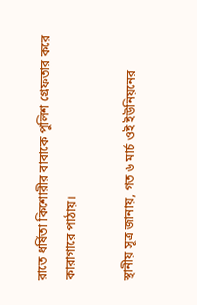রাতে ধর্ষিতা কিশোরীর বাবাকে পুলিশ গ্রেফতার করে কারাগারে পাঠায়।

স্থানীয় সূত্র জানায়, গত ৬ মার্চ ওই ইউনিয়নের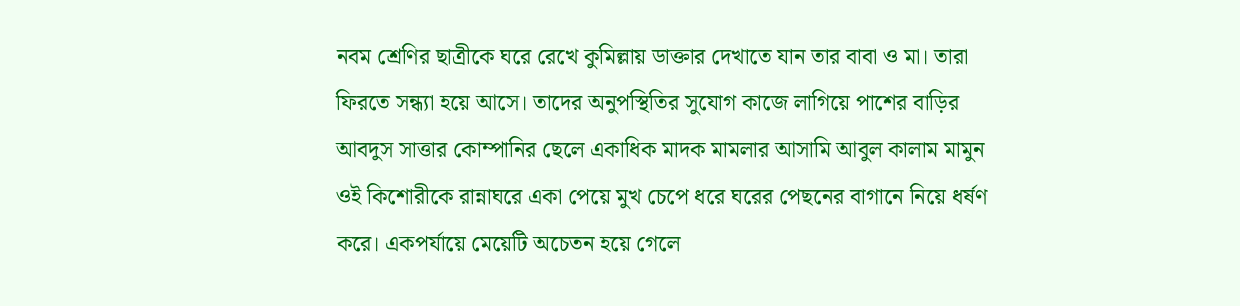নবম শ্রেণির ছাত্রীকে ঘরে রেখে কুমিল্লায় ডাক্তার দেখাতে যান তার বাবা ও মা। তারা ফিরতে সন্ধ্যা হয়ে আসে। তাদের অনুপস্থিতির সুযোগ কাজে লাগিয়ে পাশের বাড়ির আবদুস সাত্তার কোম্পানির ছেলে একাধিক মাদক মামলার আসামি আবুল কালাম মামুন ওই কিশোরীকে রান্নাঘরে একা পেয়ে মুখ চেপে ধরে ঘরের পেছনের বাগানে নিয়ে ধর্ষণ করে। একপর্যায়ে মেয়েটি অচেতন হয়ে গেলে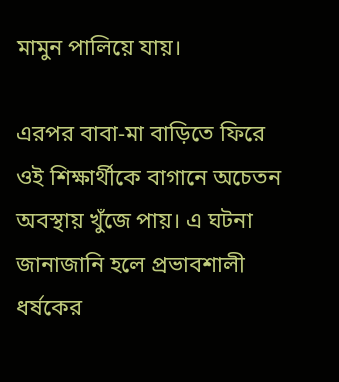মামুন পালিয়ে যায়।

এরপর বাবা-মা বাড়িতে ফিরে ওই শিক্ষার্থীকে বাগানে অচেতন অবস্থায় খুঁজে পায়। এ ঘটনা জানাজানি হলে প্রভাবশালী ধর্ষকের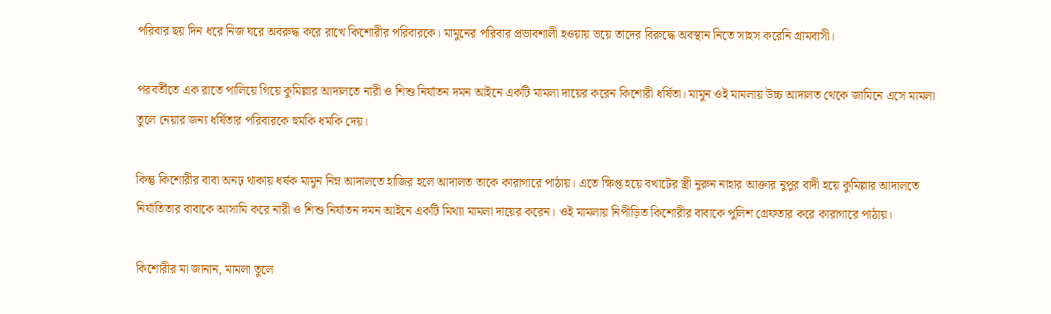পরিবার ছয় দিন ধরে নিজ ঘরে অবরুদ্ধ করে রাখে কিশোরীর পরিবারকে। মামুনের পরিবার প্রভাবশালী হওয়ায় ভয়ে তাদের বিরুদ্ধে অবস্থান নিতে সাহস করেনি গ্রামবাসী।

পরবর্তীতে এক রাতে পালিয়ে গিয়ে কুমিল্লার আদালতে নারী ও শিশু নির্যাতন দমন আইনে একটি মামলা দায়ের করেন কিশোরী ধর্ষিতা। মামুন ওই মামলায় উচ্চ আদালত থেকে জামিনে এসে মামলা তুলে নেয়ার জন্য ধর্ষিতার পরিবারকে হুমকি ধমকি দেয়।

কিন্তু কিশোরীর বাবা অনঢ় থাকায় ধর্ষক মামুন নিম্ন আদালতে হাজির হলে আদালত তাকে কারাগারে পাঠায়। এতে ক্ষিপ্ত হয়ে বখাটের স্ত্রী নুরুন নাহার আক্তার নুপুর বাদী হয়ে কুমিল্লার আদালতে নির্যাতিতার বাবাকে আসামি করে নারী ও শিশু নির্যাতন দমন আইনে একটি মিথ্যা মামলা দায়ের করেন। ওই মামলায় নিপীড়িত কিশোরীর বাবাকে পুলিশ গ্রেফতার করে কারাগারে পাঠায়।

কিশোরীর মা জানান, মামলা তুলে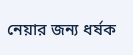নেয়ার জন্য ধর্ষক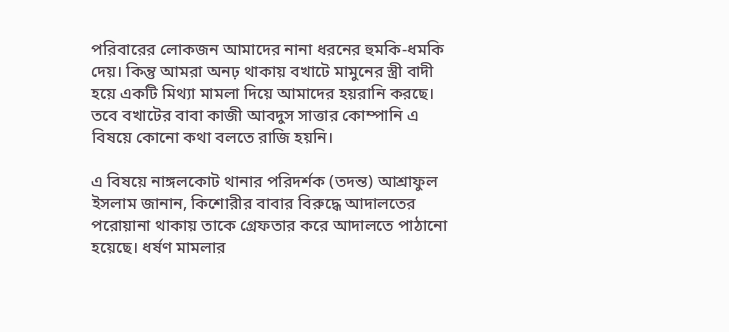পরিবারের লোকজন আমাদের নানা ধরনের হুমকি-ধমকি দেয়। কিন্তু আমরা অনঢ় থাকায় বখাটে মামুনের স্ত্রী বাদী হয়ে একটি মিথ্যা মামলা দিয়ে আমাদের হয়রানি করছে। তবে বখাটের বাবা কাজী আবদুস সাত্তার কোম্পানি এ বিষয়ে কোনো কথা বলতে রাজি হয়নি।

এ বিষয়ে নাঙ্গলকোট থানার পরিদর্শক (তদন্ত) আশ্রাফুল ইসলাম জানান, কিশোরীর বাবার বিরুদ্ধে আদালতের পরোয়ানা থাকায় তাকে গ্রেফতার করে আদালতে পাঠানো হয়েছে। ধর্ষণ মামলার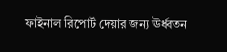ফাইনাল রিপোর্ট দেয়ার জন্য ঊর্ধ্বতন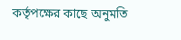কর্তৃপক্ষের কাছে অনুমতি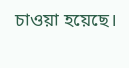চাওয়া হয়েছে।